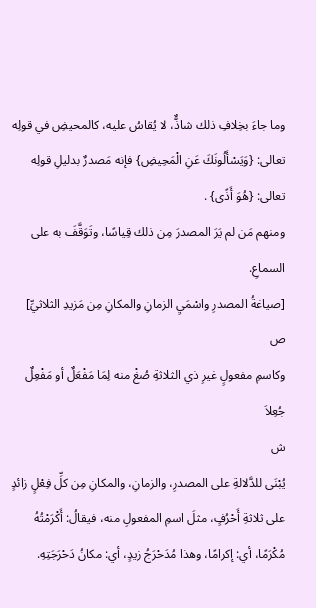وما جاءَ بخِلافِ ذلك شاذٌّ، لا يُقاسُ عليه، كالمحيضِ في قولِه تعالى: {وَيَسْأَلُونَكَ عَنِ الْمَحِيضِ} فإنه مَصدرٌ بدليلِ قولِه تعالى: {هُوَ أَذًى} .
ومنهم مَن لم يَرَ المصدرَ مِن ذلك قِياسًا، وتَوَقَّفَ به على السماعِ.
[صياغةُ المصدرِ واسْمَيِ الزمانِ والمكانِ مِن مَزيدِ الثلاثيِّ]
ص
وكاسمِ مفعولٍ غيرِ ذي الثلاثةِ صُغْ منه لِمَا مَفْعَلٌ أو مَفْعِلٌ جُعِلاَ
ش
يُبْنَى للدَّلالةِ على المصدرِ، والزمانِ، والمكانِ مِن كلِّ فِعْلٍ زائدٍ على ثلاثةِ أَحْرُفٍ، مثلَ اسمِ المفعولِ منه، فيقالُ: أَكْرَمْتُهُ مُكْرَمًا، أي: إكرامًا، وهذا مُدَحْرَجُ زيدٍ، أي: مكانُ دَحْرَجَتِهِ.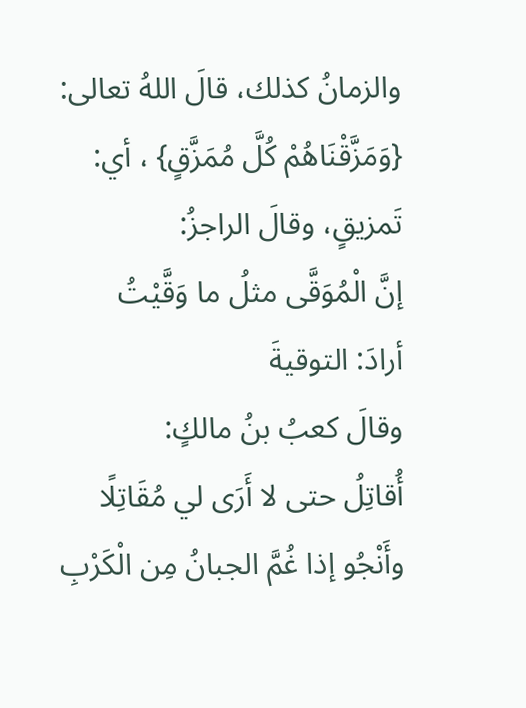والزمانُ كذلك، قالَ اللهُ تعالى: {وَمَزَّقْنَاهُمْ كُلَّ مُمَزَّقٍ} ، أي: تَمزيقٍ، وقالَ الراجزُ:
إنَّ الْمُوَقَّى مثلُ ما وَقَّيْتُ
أرادَ: التوقيةَ
وقالَ كعبُ بنُ مالكٍ:
أُقاتِلُ حتى لا أَرَى لي مُقَاتِلًا وأَنْجُو إذا غُمَّ الجبانُ مِن الْكَرْبِ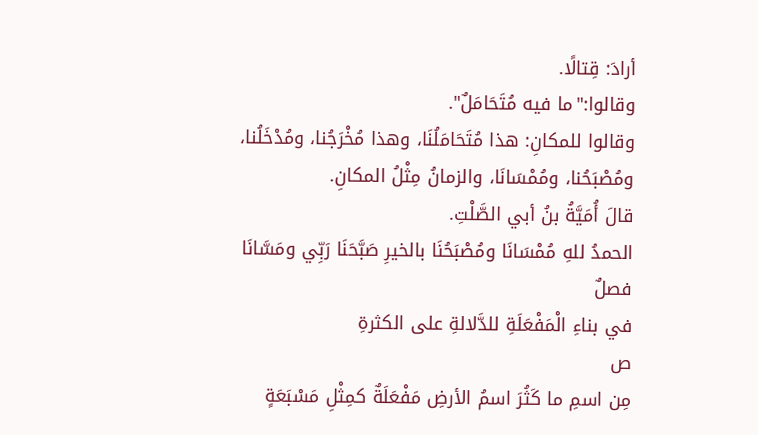أرادَ: قِتالًا.
وقالوا:"ما فيه مُتَحَامَلٌ".
وقالوا للمكانِ: هذا مُتَحَامَلُنَا، وهذا مُخْرَجُنا، ومُدْخَلُنا، ومُصْبَحُنا، ومُمْسَانَا، والزمانُ مِثْلُ المكانِ.
قالَ أُمَيَّةُ بنُ أبي الصَّلْتِ.
الحمدُ للهِ مُمْسَانَا ومُصْبَحُنَا بالخيرِ صَبَّحَنَا رَبِّي ومَسَّانَا
فصلٌ
في بناءِ الْمَفْعَلَةِ للدَّلالةِ على الكثرةِ
ص
مِن اسمِ ما كَثُرَ اسمُ الأرضِ مَفْعَلَةٌ كمِثْلِ مَسْبَعَةٍ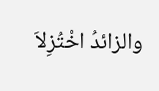والزائدُ اخْتُزِلاَ